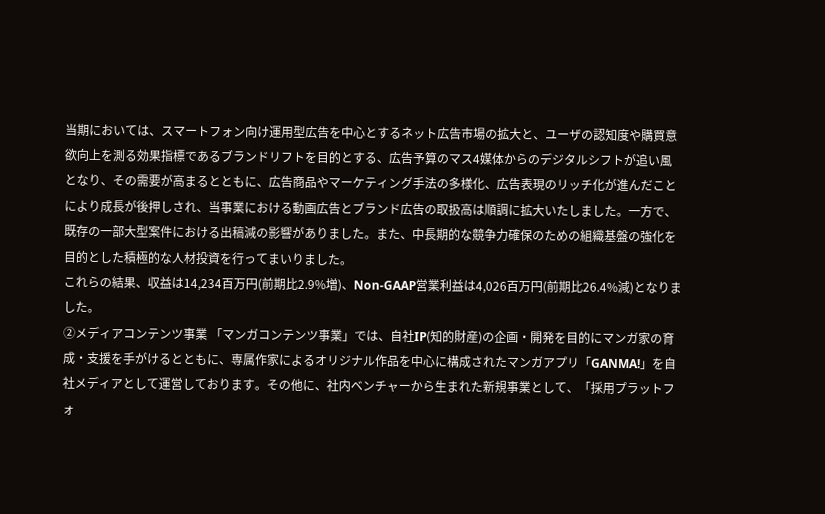当期においては、スマートフォン向け運用型広告を中心とするネット広告市場の拡大と、ユーザの認知度や購買意欲向上を測る効果指標であるブランドリフトを目的とする、広告予算のマス4媒体からのデジタルシフトが追い風となり、その需要が高まるとともに、広告商品やマーケティング手法の多様化、広告表現のリッチ化が進んだことにより成長が後押しされ、当事業における動画広告とブランド広告の取扱高は順調に拡大いたしました。一方で、既存の一部大型案件における出稿減の影響がありました。また、中長期的な競争力確保のための組織基盤の強化を目的とした積極的な人材投資を行ってまいりました。
これらの結果、収益は14,234百万円(前期比2.9%増)、Non-GAAP営業利益は4,026百万円(前期比26.4%減)となりました。
②メディアコンテンツ事業 「マンガコンテンツ事業」では、自社IP(知的財産)の企画・開発を目的にマンガ家の育成・支援を手がけるとともに、専属作家によるオリジナル作品を中心に構成されたマンガアプリ「GANMA!」を自社メディアとして運営しております。その他に、社内ベンチャーから生まれた新規事業として、「採用プラットフォ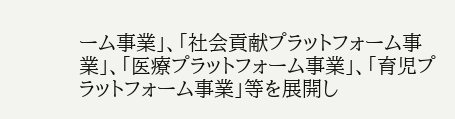ーム事業」、「社会貢献プラットフォーム事業」、「医療プラットフォーム事業」、「育児プラットフォーム事業」等を展開し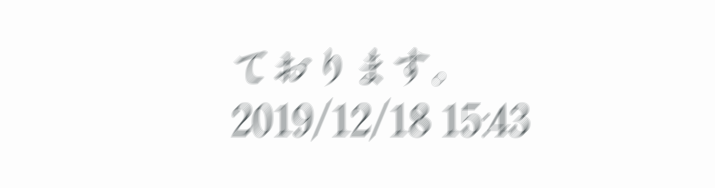ております。
2019/12/18 15:43